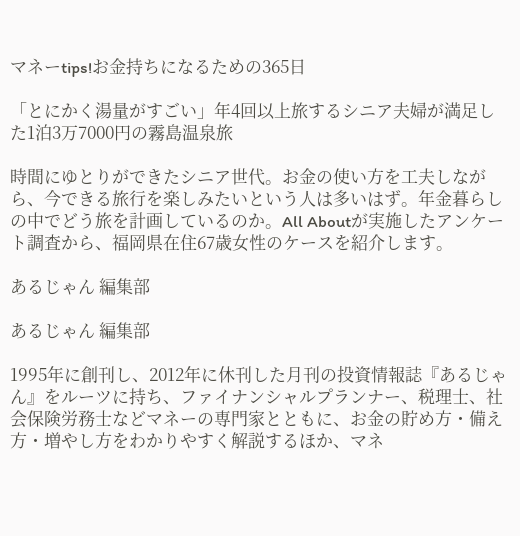マネーtips!お金持ちになるための365日

「とにかく湯量がすごい」年4回以上旅するシニア夫婦が満足した1泊3万7000円の霧島温泉旅

時間にゆとりができたシニア世代。お金の使い方を工夫しながら、今できる旅行を楽しみたいという人は多いはず。年金暮らしの中でどう旅を計画しているのか。All Aboutが実施したアンケート調査から、福岡県在住67歳女性のケースを紹介します。

あるじゃん 編集部

あるじゃん 編集部

1995年に創刊し、2012年に休刊した月刊の投資情報誌『あるじゃん』をルーツに持ち、ファイナンシャルプランナー、税理士、社会保険労務士などマネーの専門家とともに、お金の貯め方・備え方・増やし方をわかりやすく解説するほか、マネ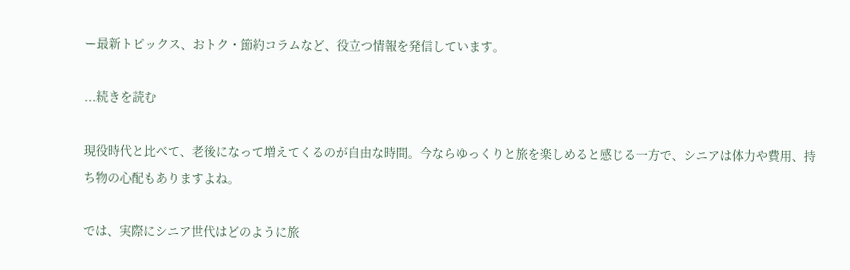ー最新トピックス、おトク・節約コラムなど、役立つ情報を発信しています。

...続きを読む

現役時代と比べて、老後になって増えてくるのが自由な時間。今ならゆっくりと旅を楽しめると感じる一方で、シニアは体力や費用、持ち物の心配もありますよね。

では、実際にシニア世代はどのように旅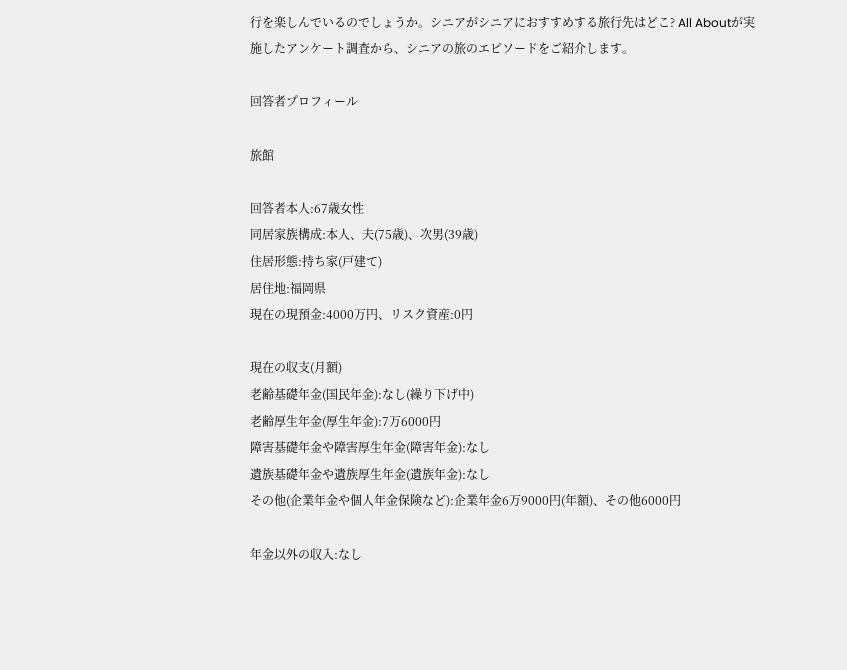行を楽しんでいるのでしょうか。シニアがシニアにおすすめする旅行先はどこ? All Aboutが実施したアンケート調査から、シニアの旅のエピソードをご紹介します。

回答者プロフィール

旅館

回答者本人:67歳女性
同居家族構成:本人、夫(75歳)、次男(39歳)
住居形態:持ち家(戸建て)
居住地:福岡県
現在の現預金:4000万円、リスク資産:0円

現在の収支(月額)
老齢基礎年金(国民年金):なし(繰り下げ中)
老齢厚生年金(厚生年金):7万6000円
障害基礎年金や障害厚生年金(障害年金):なし
遺族基礎年金や遺族厚生年金(遺族年金):なし
その他(企業年金や個人年金保険など):企業年金6万9000円(年額)、その他6000円

年金以外の収入:なし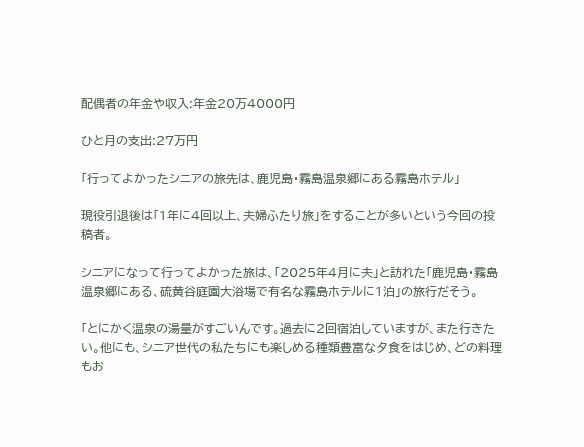配偶者の年金や収入:年金20万4000円

ひと月の支出:27万円

「行ってよかったシニアの旅先は、鹿児島・霧島温泉郷にある霧島ホテル」

現役引退後は「1年に4回以上、夫婦ふたり旅」をすることが多いという今回の投稿者。

シニアになって行ってよかった旅は、「2025年4月に夫」と訪れた「鹿児島・霧島温泉郷にある、硫黄谷庭園大浴場で有名な霧島ホテルに1泊」の旅行だそう。

「とにかく温泉の湯量がすごいんです。過去に2回宿泊していますが、また行きたい。他にも、シニア世代の私たちにも楽しめる種類豊富な夕食をはじめ、どの料理もお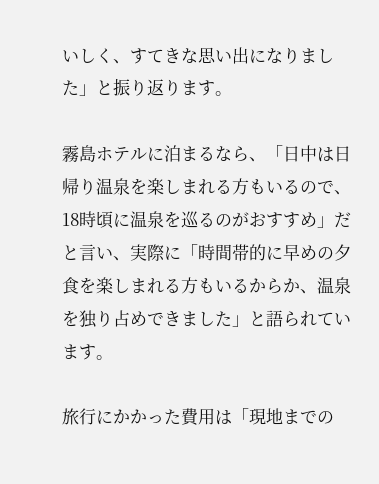いしく、すてきな思い出になりました」と振り返ります。

霧島ホテルに泊まるなら、「日中は日帰り温泉を楽しまれる方もいるので、18時頃に温泉を巡るのがおすすめ」だと言い、実際に「時間帯的に早めの夕食を楽しまれる方もいるからか、温泉を独り占めできました」と語られています。

旅行にかかった費用は「現地までの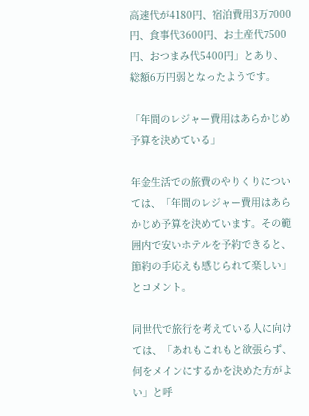高速代が4180円、宿泊費用3万7000円、食事代3600円、お土産代7500円、おつまみ代5400円」とあり、総額6万円弱となったようです。

「年間のレジャー費用はあらかじめ予算を決めている」

年金生活での旅費のやりくりについては、「年間のレジャー費用はあらかじめ予算を決めています。その範囲内で安いホテルを予約できると、節約の手応えも感じられて楽しい」とコメント。

同世代で旅行を考えている人に向けては、「あれもこれもと欲張らず、何をメインにするかを決めた方がよい」と呼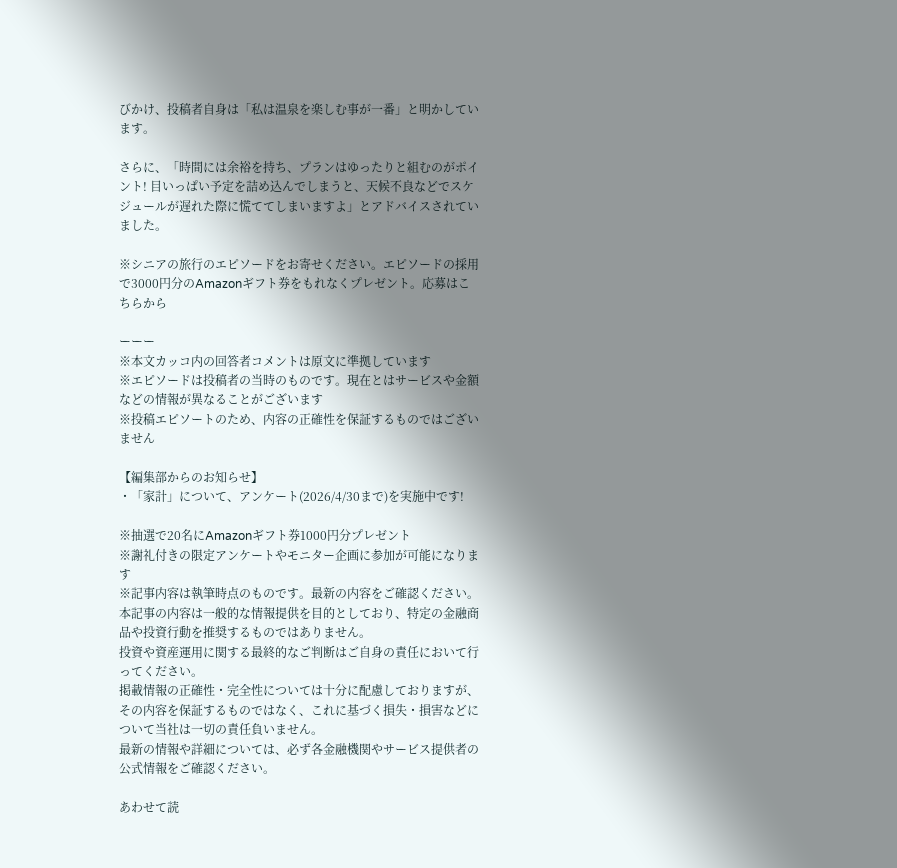びかけ、投稿者自身は「私は温泉を楽しむ事が一番」と明かしています。

さらに、「時間には余裕を持ち、プランはゆったりと組むのがポイント! 目いっぱい予定を詰め込んでしまうと、天候不良などでスケジュールが遅れた際に慌ててしまいますよ」とアドバイスされていました。

※シニアの旅行のエピソードをお寄せください。エピソードの採用で3000円分のAmazonギフト券をもれなくプレゼント。応募はこちらから

ーーー
※本文カッコ内の回答者コメントは原文に準拠しています
※エピソードは投稿者の当時のものです。現在とはサービスや金額などの情報が異なることがございます
※投稿エピソートのため、内容の正確性を保証するものではございません

【編集部からのお知らせ】
・「家計」について、アンケート(2026/4/30まで)を実施中です!

※抽選で20名にAmazonギフト券1000円分プレゼント
※謝礼付きの限定アンケートやモニター企画に参加が可能になります
※記事内容は執筆時点のものです。最新の内容をご確認ください。
本記事の内容は一般的な情報提供を目的としており、特定の金融商品や投資行動を推奨するものではありません。
投資や資産運用に関する最終的なご判断はご自身の責任において行ってください。
掲載情報の正確性・完全性については十分に配慮しておりますが、その内容を保証するものではなく、これに基づく損失・損害などについて当社は一切の責任負いません。
最新の情報や詳細については、必ず各金融機関やサービス提供者の公式情報をご確認ください。

あわせて読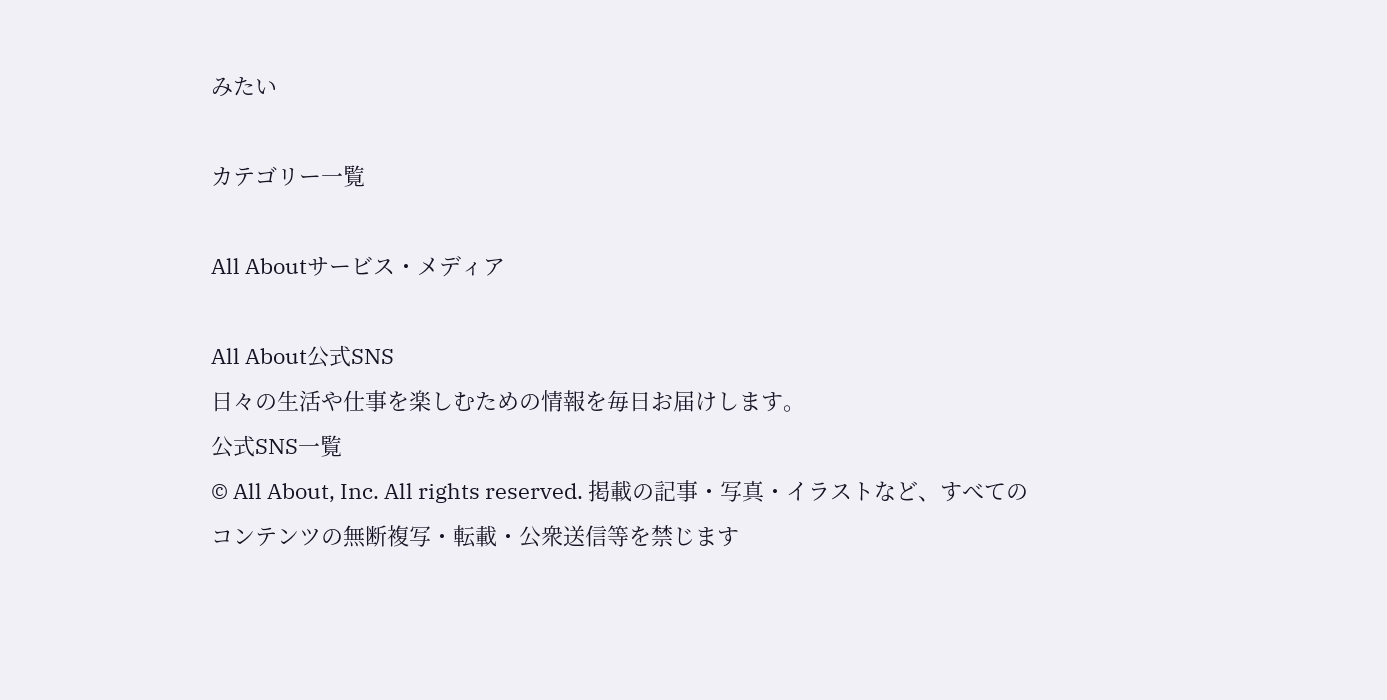みたい

カテゴリー一覧

All Aboutサービス・メディア

All About公式SNS
日々の生活や仕事を楽しむための情報を毎日お届けします。
公式SNS一覧
© All About, Inc. All rights reserved. 掲載の記事・写真・イラストなど、すべてのコンテンツの無断複写・転載・公衆送信等を禁じます